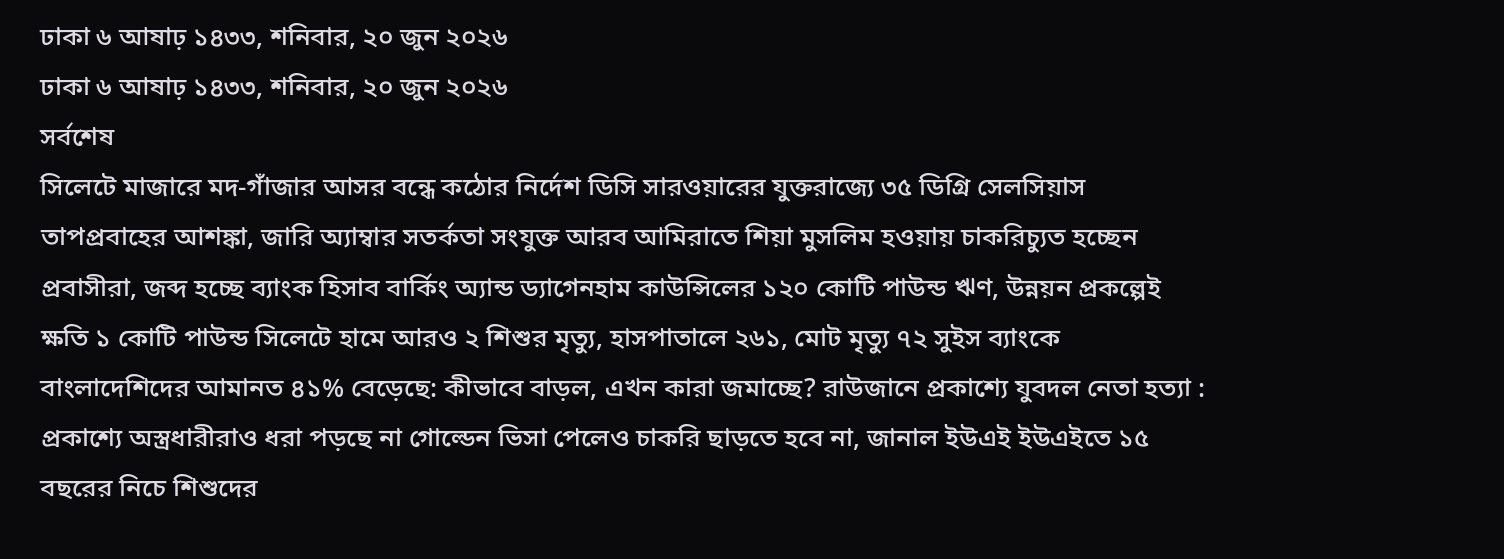ঢাকা ৬ আষাঢ় ১৪৩৩, শনিবার, ২০ জুন ২০২৬
ঢাকা ৬ আষাঢ় ১৪৩৩, শনিবার, ২০ জুন ২০২৬
সর্বশেষ
সিলেটে মাজারে মদ-গাঁজার আসর বন্ধে কঠোর নির্দেশ ডিসি সারওয়ারের যুক্তরাজ্যে ৩৫ ডিগ্রি সেলসিয়াস তাপপ্রবাহের আশঙ্কা, জারি অ্যাম্বার সতর্কতা সংযুক্ত আরব আমিরাতে শিয়া মুসলিম হওয়ায় চাকরিচ্যুত হচ্ছেন প্রবাসীরা, জব্দ হচ্ছে ব্যাংক হিসাব বার্কিং অ্যান্ড ড্যাগেনহাম কাউন্সিলের ১২০ কোটি পাউন্ড ঋণ, উন্নয়ন প্রকল্পেই ক্ষতি ১ কোটি পাউন্ড সিলেটে হামে আরও ২ শিশুর মৃত্যু, হাসপাতালে ২৬১, মোট মৃত্যু ৭২ সুইস ব্যাংকে বাংলাদেশিদের আমানত ৪১% বেড়েছে: কীভাবে বাড়ল, এখন কারা জমাচ্ছে? রাউজানে প্রকাশ্যে যুবদল নেতা হত্যা : প্রকাশ্যে অস্ত্রধারীরাও ধরা পড়ছে না গোল্ডেন ভিসা পেলেও চাকরি ছাড়তে হবে না, জানাল ইউএই ইউএইতে ১৫ বছরের নিচে শিশুদের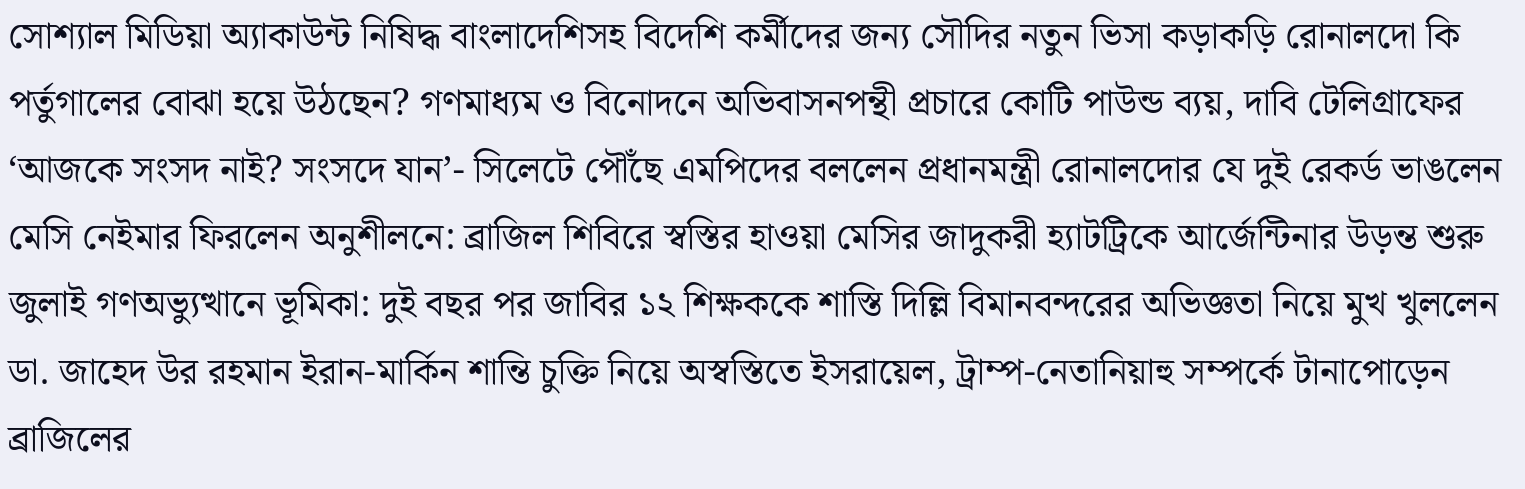সোশ্যাল মিডিয়া অ্যাকাউন্ট নিষিদ্ধ বাংলাদেশিসহ বিদেশি কর্মীদের জন্য সৌদির নতুন ভিসা কড়াকড়ি রোনালদো কি পর্তুগালের বোঝা হয়ে উঠছেন? গণমাধ্যম ও বিনোদনে অভিবাসনপন্থী প্রচারে কোটি পাউন্ড ব্যয়, দাবি টেলিগ্রাফের ‘আজকে সংসদ নাই? সংসদে যান’- সিলেটে পৌঁছে এমপিদের বললেন প্রধানমন্ত্রী রোনালদোর যে দুই রেকর্ড ভাঙলেন মেসি নেইমার ফিরলেন অনুশীলনে: ব্রাজিল শিবিরে স্বস্তির হাওয়া মেসির জাদুকরী হ্যাটট্রিকে আর্জেন্টিনার উড়ন্ত শুরু জুলাই গণঅভ্যুত্থানে ভূমিকা: দুই বছর পর জাবির ১২ শিক্ষককে শাস্তি দিল্লি বিমানবন্দরের অভিজ্ঞতা নিয়ে মুখ খুললেন ডা. জাহেদ উর রহমান ইরান-মার্কিন শান্তি চুক্তি নিয়ে অস্বস্তিতে ইসরায়েল, ট্রাম্প-নেতানিয়াহু সম্পর্কে টানাপোড়েন ব্রাজিলের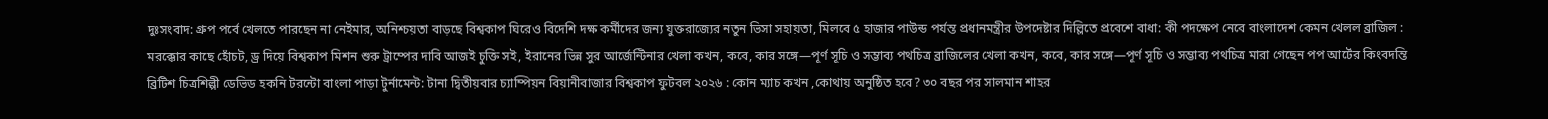দুঃসংবাদ: গ্রুপ পর্বে খেলতে পারছেন না নেইমার, অনিশ্চয়তা বাড়ছে বিশ্বকাপ ঘিরেও বিদেশি দক্ষ কর্মীদের জন্য যুক্তরাজ্যের নতুন ভিসা সহায়তা, মিলবে ৫ হাজার পাউন্ড পর্যন্ত প্রধানমন্ত্রীর উপদেষ্টার দিল্লিতে প্রবেশে বাধা: কী পদক্ষেপ নেবে বাংলাদেশ কেমন খেলল ব্রাজিল : মরক্কোর কাছে হোঁচট, ড্র দিয়ে বিশ্বকাপ মিশন শুরু ট্রাম্পের দাবি আজই চুক্তি সই, ইরানের ভিন্ন সুর আর্জেন্টিনার খেলা কখন, কবে, কার সঙ্গে—পূর্ণ সূচি ও সম্ভাব্য পথচিত্র ব্রাজিলের খেলা কখন, কবে, কার সঙ্গে—পূর্ণ সূচি ও সম্ভাব্য পথচিত্র মারা গেছেন পপ আর্টের কিংবদন্তি ব্রিটিশ চিত্রশিল্পী ডেভিড হকনি টরন্টো বাংলা পাড়া টুর্নামেন্ট: টানা দ্বিতীয়বার চ্যাম্পিয়ন বিয়ানীবাজার বিশ্বকাপ ফুটবল ২০২৬ : কোন ম্যাচ কখন ,কোথায় অনুষ্ঠিত হবে? ৩০ বছর পর সালমান শাহর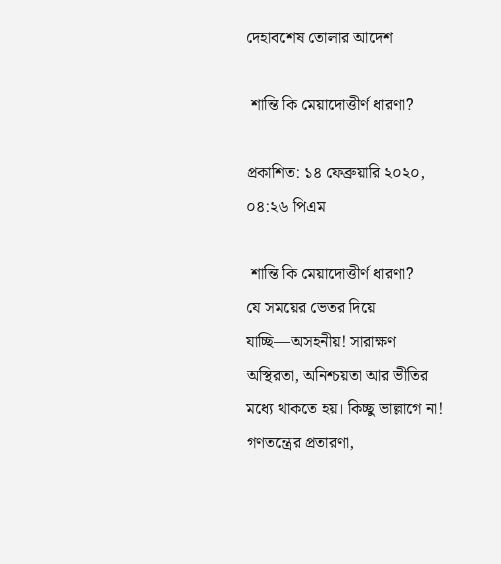দেহাবশেষ তোলার আদেশ

 শান্তি কি মেয়াদোত্তীর্ণ ধারণা?

প্রকাশিত: ১৪ ফেব্রুয়ারি ২০২০, ০৪:২৬ পিএম

 শান্তি কি মেয়াদোত্তীর্ণ ধারণা?
যে সময়ের ভেতর দিয়ে যাচ্ছি—অসহনীয়! সারাক্ষণ অস্থিরতা, অনিশ্চয়তা আর ভীতির মধ্যে থাকতে হয়। কিচ্ছু ভাল্লাগে না! গণতন্ত্রের প্রতারণা,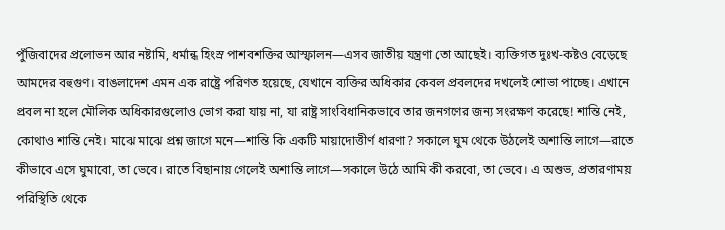পুঁজিবাদের প্রলোভন আর নষ্টামি, ধর্মান্ধ হিংস্র পাশবশক্তির আস্ফালন—এসব জাতীয় যন্ত্রণা তো আছেই। ব্যক্তিগত দুঃখ-কষ্টও বেড়েছে আমদের বহুগুণ। বাঙলাদেশ এমন এক রাষ্ট্রে পরিণত হয়েছে, যেখানে ব্যক্তির অধিকার কেবল প্রবলদের দখলেই শোভা পাচ্ছে। এখানে প্রবল না হলে মৌলিক অধিকারগুলোও ভোগ করা যায় না, যা রাষ্ট্র সাংবিধানিকভাবে তার জনগণের জন্য সংরক্ষণ করেছে! শান্তি নেই, কোথাও শান্তি নেই। মাঝে মাঝে প্রশ্ন জাগে মনে—শান্তি কি একটি মায়াদোত্তীর্ণ ধারণা? সকালে ঘুম থেকে উঠলেই অশান্তি লাগে—রাতে কীভাবে এসে ঘুমাবো, তা ভেবে। রাতে বিছানায় গেলেই অশান্তি লাগে—সকালে উঠে আমি কী করবো, তা ভেবে। এ অশুভ, প্রতারণাময় পরিস্থিতি থেকে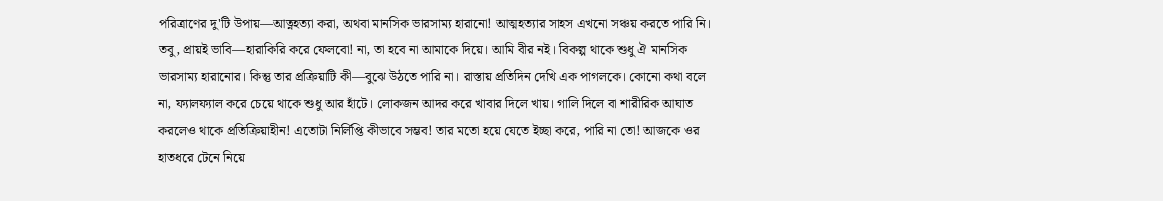পরিত্রাণের দু'টি উপায়—আত্নহত্যা করা, অথবা মানসিক ভারসাম্য হারানো! আত্মহত্যার সাহস এখনো সঞ্চয় করতে পারি নি। তবু, প্রায়ই ভাবি—হারাকিরি করে ফেলবো! না, তা হবে না আমাকে দিয়ে। আমি বীর নই। বিকল্প থাকে শুধু ঐ মানসিক ভারসাম্য হারানোর। কিন্তু তার প্রক্রিয়াটি কী—বুঝে উঠতে পারি না। রাস্তায় প্রতিদিন দেখি এক পাগলকে। কোনো কথা বলে না, ফ্যালফ্যাল করে চেয়ে থাকে শুধু আর হাঁটে। লোকজন আদর করে খাবার দিলে খায়। গালি দিলে বা শারীরিক আঘাত করলেও থাকে প্রতিক্রিয়াহীন! এতোটা নির্লিপ্তি কীভাবে সম্ভব! তার মতো হয়ে যেতে ইচ্ছা করে, পারি না তো! আজকে ওর হাতধরে টেনে নিয়ে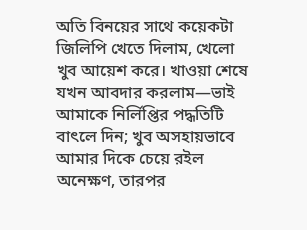অতি বিনয়ের সাথে কয়েকটা জিলিপি খেতে দিলাম, খেলো খুব আয়েশ করে। খাওয়া শেষে যখন আবদার করলাম—ভাই আমাকে নির্লিপ্তির পদ্ধতিটি বাৎলে দিন; খুব অসহায়ভাবে আমার দিকে চেয়ে রইল অনেক্ষণ, তারপর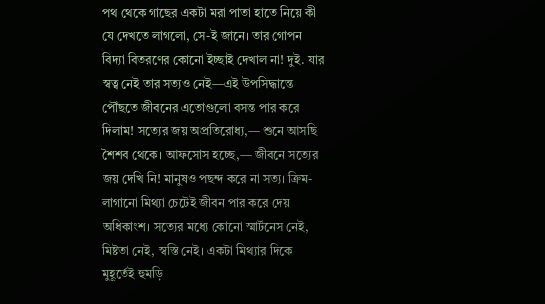পথ থেকে গাছের একটা মরা পাতা হাতে নিয়ে কী যে দেখতে লাগলো, সে-ই জানে। তার গোপন বিদ্যা বিতরণের কোনো ইচ্ছাই দেখাল না! দুই. যার স্বত্ব নেই তার সত্যও নেই—এই উপসিদ্ধান্তে পৌঁছতে জীবনের এতোগুলো বসন্ত পার করে দিলাম! সত্যের জয় অপ্রতিরোধ্য,— শুনে আসছি শৈশব থেকে। আফসোস হচ্ছে,— জীবনে সত্যের জয় দেখি নি! মানুষও পছন্দ করে না সত্য। ক্রিম-লাগানো মিথ্যা চেটেই জীবন পার করে দেয় অধিকাংশ। সত্যের মধ্যে কোনো স্মার্টনেস নেই, মিষ্টতা নেই, স্বস্তি নেই। একটা মিথ্যার দিকে মুহূর্তেই হুমড়ি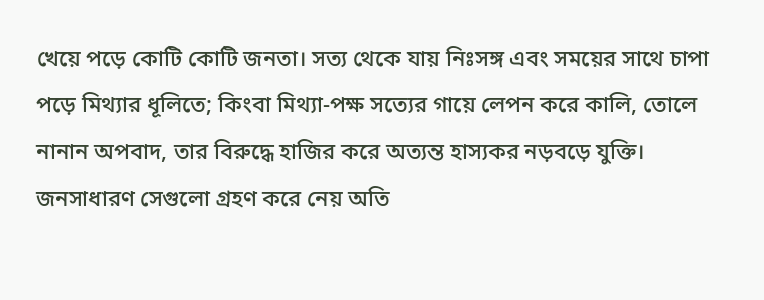খেয়ে পড়ে কোটি কোটি জনতা। সত্য থেকে যায় নিঃসঙ্গ এবং সময়ের সাথে চাপা পড়ে মিথ্যার ধূলিতে; কিংবা মিথ্যা-পক্ষ সত্যের গায়ে লেপন করে কালি, তোলে নানান অপবাদ, তার বিরুদ্ধে হাজির করে অত্যন্ত হাস্যকর নড়বড়ে যুক্তি। জনসাধারণ সেগুলো গ্রহণ করে নেয় অতি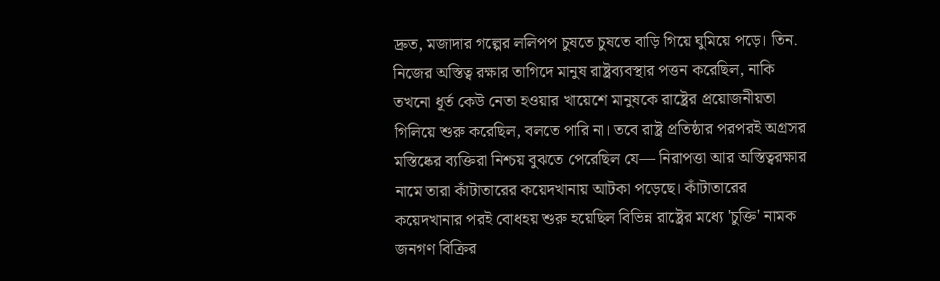দ্রুত, মজাদার গল্পের ললিপপ চুষতে চুষতে বাড়ি গিয়ে ঘুমিয়ে পড়ে। তিন. নিজের অস্তিত্ব রক্ষার তাগিদে মানুষ রাষ্ট্রব্যবস্থার পত্তন করেছিল, নাকি তখনো ধূর্ত কেউ নেতা হওয়ার খায়েশে মানুষকে রাষ্ট্রের প্রয়োজনীয়তা গিলিয়ে শুরু করেছিল, বলতে পারি না। তবে রাষ্ট্র প্রতিষ্ঠার পরপরই অগ্রসর মস্তিষ্কের ব্যক্তিরা নিশ্চয় বুঝতে পেরেছিল যে— নিরাপত্তা আর অস্তিত্বরক্ষার নামে তারা কাঁটাতারের কয়েদখানায় আটকা পড়েছে। কাঁটাতারের কয়েদখানার পরই বোধহয় শুরু হয়েছিল বিভিন্ন রাষ্ট্রের মধ্যে 'চুক্তি' নামক জনগণ বিক্রির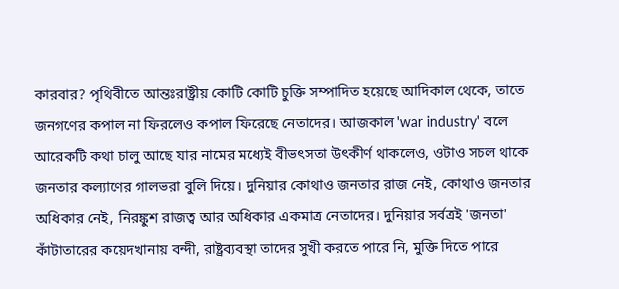কারবার? পৃথিবীতে আন্তঃরাষ্ট্রীয় কোটি কোটি চুক্তি সম্পাদিত হয়েছে আদিকাল থেকে, তাতে জনগণের কপাল না ফিরলেও কপাল ফিরেছে নেতাদের। আজকাল 'war industry' বলে আরেকটি কথা চালু আছে যার নামের মধ্যেই বীভৎসতা উৎকীর্ণ থাকলেও, ওটাও সচল থাকে জনতার কল্যাণের গালভরা বুলি দিয়ে। দুনিয়ার কোথাও জনতার রাজ নেই, কোথাও জনতার অধিকার নেই, নিরঙ্কুশ রাজত্ব আর অধিকার একমাত্র নেতাদের। দুনিয়ার সর্বত্রই 'জনতা' কাঁটাতারের কয়েদখানায় বন্দী, রাষ্ট্রব্যবস্থা তাদের সুখী করতে পারে নি, মুক্তি দিতে পারে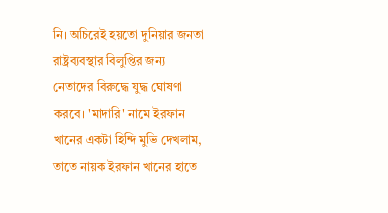নি। অচিরেই হয়তো দুনিয়ার জনতা রাষ্ট্রব্যবস্থার বিলুপ্তির জন্য নেতাদের বিরুদ্ধে যুদ্ধ ঘোষণা করবে। 'মাদারি' নামে ইরফান খানের একটা হিন্দি মুভি দেখলাম, তাতে নায়ক ইরফান খানের হাতে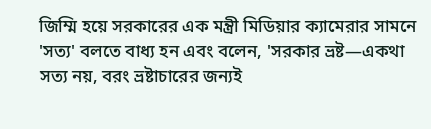জিম্মি হয়ে সরকারের এক মন্ত্রী মিডিয়ার ক্যামেরার সামনে 'সত্য' বলতে বাধ্য হন এবং বলেন, 'সরকার ভ্রষ্ট—একথা সত্য নয়, বরং ভ্রষ্টাচারের জন্যই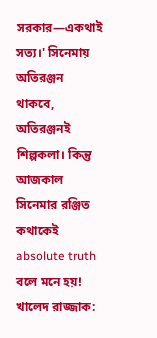সরকার—একথাই সত্য।' সিনেমায় অতিরঞ্জন থাকবে, অতিরঞ্জনই শিল্পকলা। কিন্তু আজকাল সিনেমার রঞ্জিত কথাকেই absolute truth বলে মনে হয়!  খালেদ রাজ্জাক: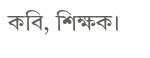কবি, শিক্ষক।